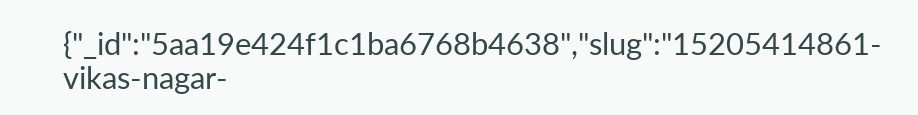{"_id":"5aa19e424f1c1ba6768b4638","slug":"15205414861-vikas-nagar-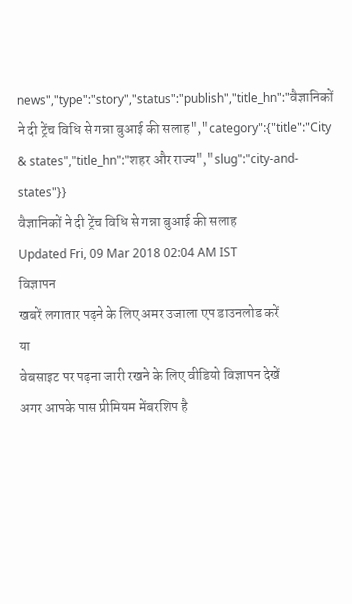news","type":"story","status":"publish","title_hn":"वैज्ञानिकों ने दी ट्रेंच विधि से गन्ना बुआई की सलाह","category":{"title":"City & states","title_hn":"शहर और राज्य","slug":"city-and-states"}}
वैज्ञानिकों ने दी ट्रेंच विधि से गन्ना बुआई की सलाह
Updated Fri, 09 Mar 2018 02:04 AM IST
विज्ञापन
खबरें लगातार पढ़ने के लिए अमर उजाला एप डाउनलोड करें
या
वेबसाइट पर पढ़ना जारी रखने के लिए वीडियो विज्ञापन देखें
अगर आपके पास प्रीमियम मेंबरशिप है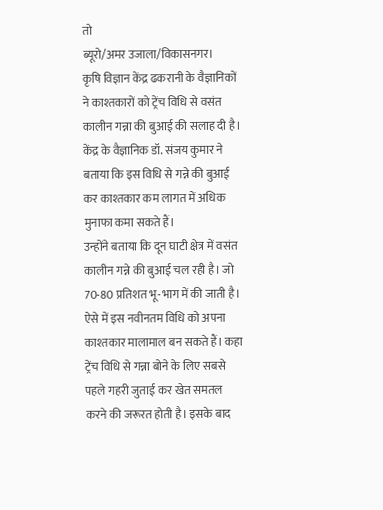तो
ब्यूरो/अमर उजाला/विकासनगर।
कृषि विज्ञान केंद्र ढकरानी के वैज्ञानिकों ने काश्तकारों को ट्रेंच विधि से वसंत कालीन गन्ना की बुआई की सलाह दी है। केंद्र के वैज्ञानिक डॉ. संजय कुमार ने बताया कि इस विधि से गन्ने की बुआई कर काश्तकार कम लागत में अधिक मुनाफा कमा सकते हैं।
उन्होंने बताया कि दून घाटी क्षेत्र में वसंत कालीन गन्ने की बुआई चल रही है। जो 70-80 प्रतिशत भू-भाग में की जाती है। ऐसे में इस नवीनतम विधि को अपना काश्तकार मालामाल बन सकते हैं। कहा ट्रेंच विधि से गन्ना बोने के लिए सबसे पहले गहरी जुताई कर खेत समतल करने की जरूरत होती है। इसके बाद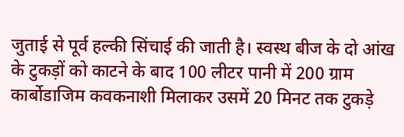जुताई से पूर्व हल्की सिंचाई की जाती है। स्वस्थ बीज के दो आंख के टुकड़ों को काटने के बाद 100 लीटर पानी में 200 ग्राम कार्बोडाजिम कवकनाशी मिलाकर उसमें 20 मिनट तक टुकड़े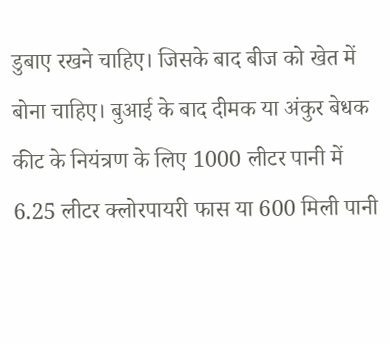डुबाए रखने चाहिए। जिसके बाद बीज को खेत में बोना चाहिए। बुआई के बाद दीमक या अंकुर बेधक कीट के नियंत्रण के लिए 1000 लीटर पानी में 6.25 लीटर क्लोरपायरी फास या 600 मिली पानी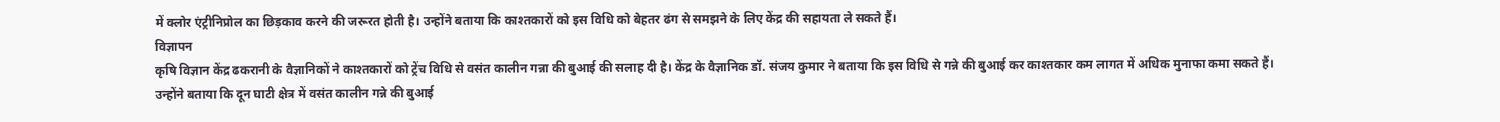में क्लोर एंट्रीनिप्रोल का छिड़काव करने की जरूरत होती है। उन्होंने बताया कि काश्तकारों को इस विधि को बेहतर ढंग से समझने के लिए केंद्र की सहायता ले सकते हैं।
विज्ञापन
कृषि विज्ञान केंद्र ढकरानी के वैज्ञानिकों ने काश्तकारों को ट्रेंच विधि से वसंत कालीन गन्ना की बुआई की सलाह दी है। केंद्र के वैज्ञानिक डॉ. संजय कुमार ने बताया कि इस विधि से गन्ने की बुआई कर काश्तकार कम लागत में अधिक मुनाफा कमा सकते हैं।
उन्होंने बताया कि दून घाटी क्षेत्र में वसंत कालीन गन्ने की बुआई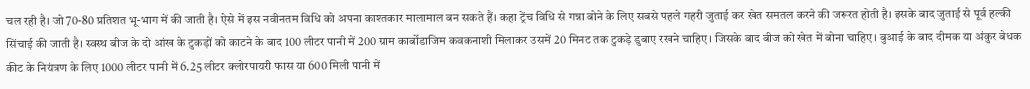चल रही है। जो 70-80 प्रतिशत भू-भाग में की जाती है। ऐसे में इस नवीनतम विधि को अपना काश्तकार मालामाल बन सकते हैं। कहा ट्रेंच विधि से गन्ना बोने के लिए सबसे पहले गहरी जुताई कर खेत समतल करने की जरूरत होती है। इसके बाद जुताई से पूर्व हल्की सिंचाई की जाती है। स्वस्थ बीज के दो आंख के टुकड़ों को काटने के बाद 100 लीटर पानी में 200 ग्राम कार्बोडाजिम कवकनाशी मिलाकर उसमें 20 मिनट तक टुकड़े डुबाए रखने चाहिए। जिसके बाद बीज को खेत में बोना चाहिए। बुआई के बाद दीमक या अंकुर बेधक कीट के नियंत्रण के लिए 1000 लीटर पानी में 6.25 लीटर क्लोरपायरी फास या 600 मिली पानी में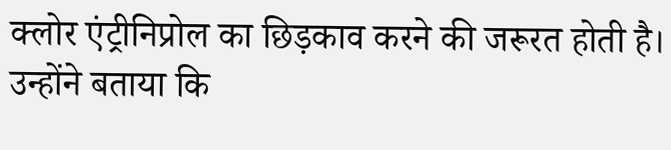क्लोर एंट्रीनिप्रोल का छिड़काव करने की जरूरत होती है। उन्होंने बताया कि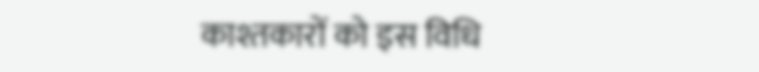काश्तकारों को इस विधि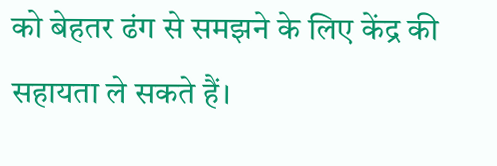को बेहतर ढंग से समझने के लिए केंद्र की सहायता ले सकते हैं।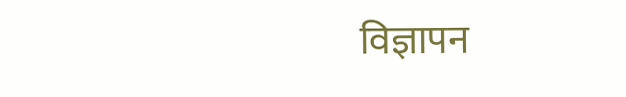विज्ञापन